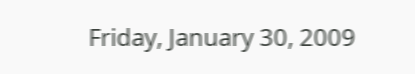Friday, January 30, 2009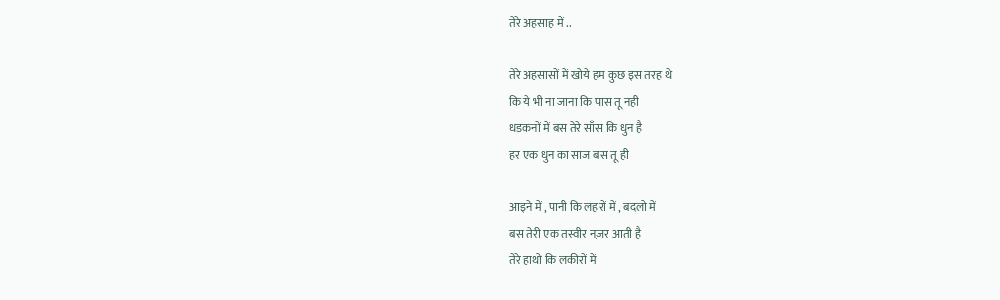तेरे अहसाह में ..

तेरे अहसासों में खोये हम कुछ इस तरह थे
कि ये भी ना जाना कि पास तू नही
धडकनों में बस तेरे साँस कि धुन है
हर एक धुन का साज बस तू ही

आइने में , पानी कि लहरों में , बदलो में
बस तेरी एक तस्वीर नज़र आती है
तेरे हाथो कि लकीरों में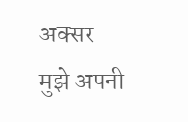अक्सर
मुझे अपनी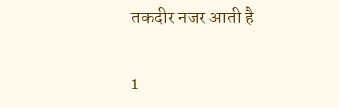तकदीर नजर आती है

1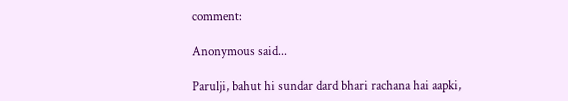comment:

Anonymous said...

Parulji, bahut hi sundar dard bhari rachana hai aapki,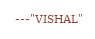---"VISHAL"